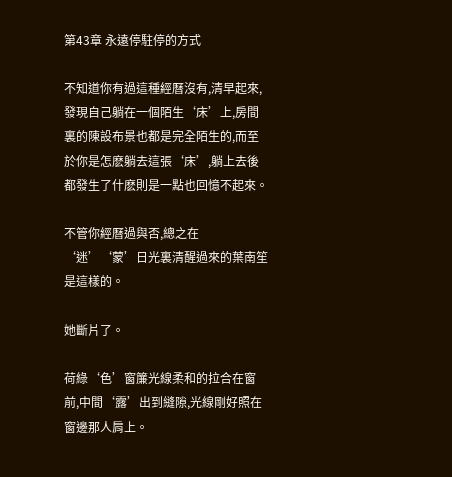第43章 永遠停駐停的方式

不知道你有過這種經曆沒有,清早起來,發現自己躺在一個陌生‘床’上,房間裏的陳設布景也都是完全陌生的,而至於你是怎麽躺去這張‘床’,躺上去後都發生了什麽則是一點也回憶不起來。

不管你經曆過與否,總之在‘迷’‘蒙’日光裏清醒過來的葉南笙是這樣的。

她斷片了。

荷綠‘色’窗簾光線柔和的拉合在窗前,中間‘露’出到縫隙,光線剛好照在窗邊那人肩上。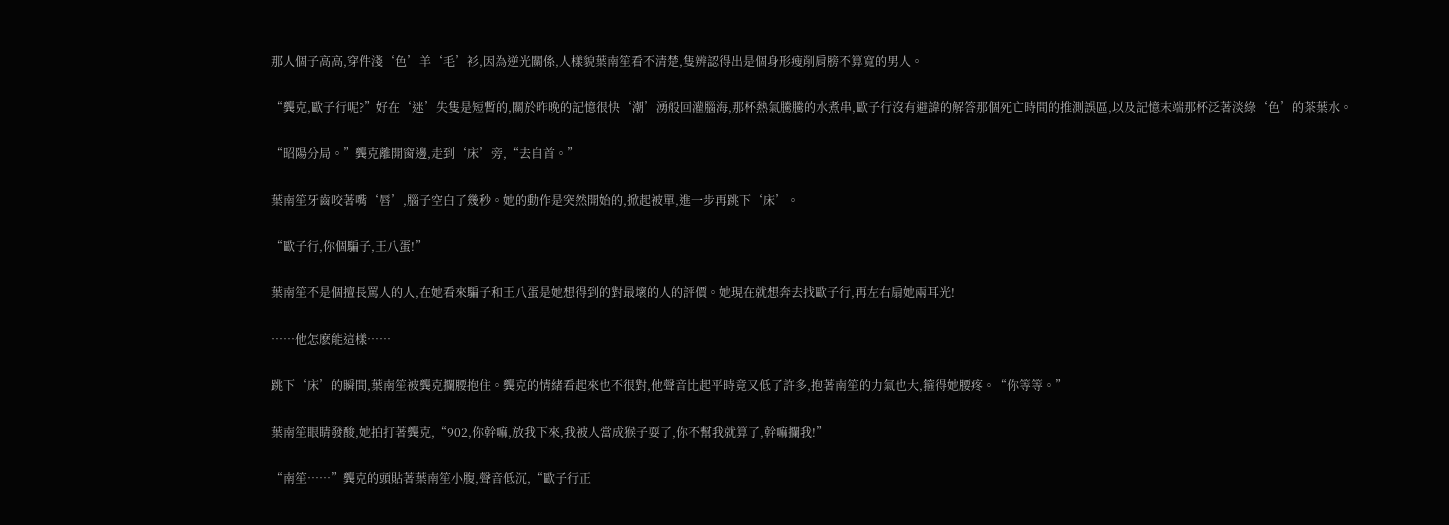那人個子高高,穿件淺‘色’羊‘毛’衫,因為逆光關係,人樣貌葉南笙看不清楚,隻辨認得出是個身形瘦削肩膀不算寬的男人。

“龔克,歐子行呢?”好在‘迷’失隻是短暫的,關於昨晚的記憶很快‘潮’湧般回灌腦海,那杯熱氣騰騰的水煮串,歐子行沒有避諱的解答那個死亡時間的推測誤區,以及記憶末端那杯泛著淡綠‘色’的茶葉水。

“昭陽分局。”龔克離開窗邊,走到‘床’旁,“去自首。”

葉南笙牙齒咬著嘴‘唇’,腦子空白了幾秒。她的動作是突然開始的,掀起被單,進一步再跳下‘床’。

“歐子行,你個騙子,王八蛋!”

葉南笙不是個擅長罵人的人,在她看來騙子和王八蛋是她想得到的對最壞的人的評價。她現在就想奔去找歐子行,再左右扇她兩耳光!

……他怎麽能這樣……

跳下‘床’的瞬間,葉南笙被龔克攔腰抱住。龔克的情緒看起來也不很對,他聲音比起平時竟又低了許多,抱著南笙的力氣也大,箍得她腰疼。“你等等。”

葉南笙眼睛發酸,她拍打著龔克,“902,你幹嘛,放我下來,我被人當成猴子耍了,你不幫我就算了,幹嘛攔我!”

“南笙……”龔克的頭貼著葉南笙小腹,聲音低沉,“歐子行正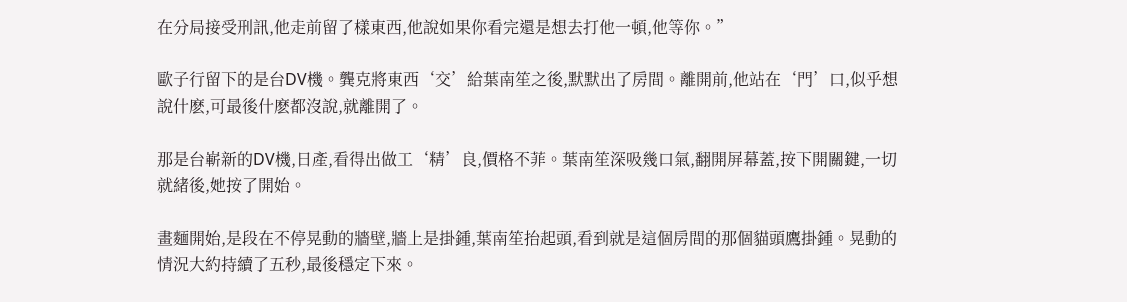在分局接受刑訊,他走前留了樣東西,他說如果你看完還是想去打他一頓,他等你。”

歐子行留下的是台DV機。龔克將東西‘交’給葉南笙之後,默默出了房間。離開前,他站在‘門’口,似乎想說什麽,可最後什麽都沒說,就離開了。

那是台嶄新的DV機,日產,看得出做工‘精’良,價格不菲。葉南笙深吸幾口氣,翻開屏幕蓋,按下開關鍵,一切就緒後,她按了開始。

畫麵開始,是段在不停晃動的牆壁,牆上是掛鍾,葉南笙抬起頭,看到就是這個房間的那個貓頭鷹掛鍾。晃動的情況大約持續了五秒,最後穩定下來。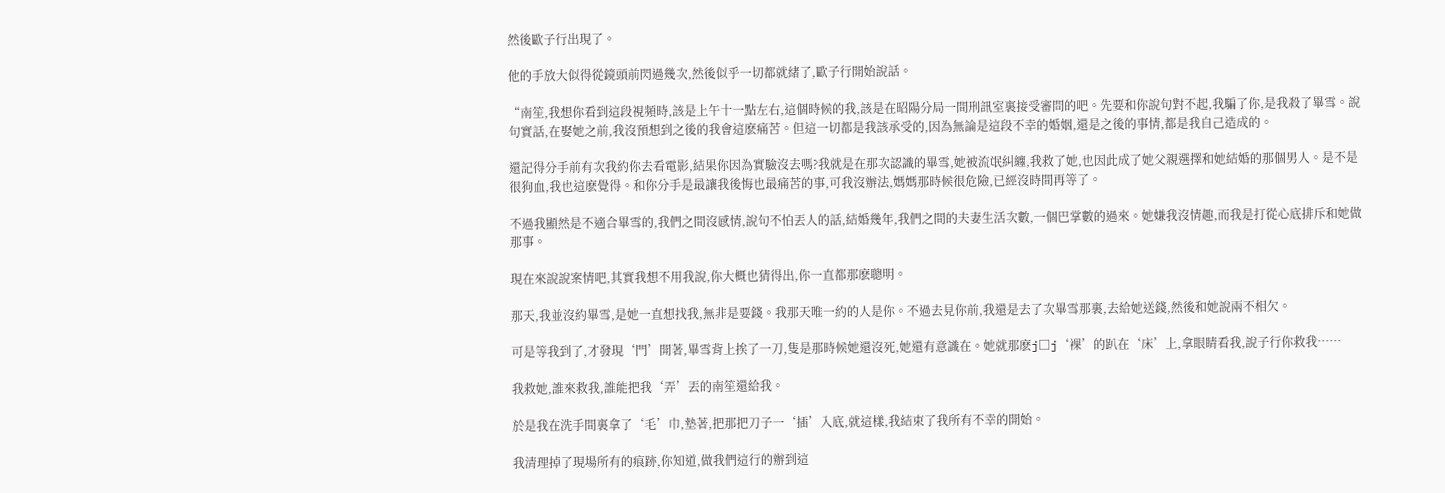然後歐子行出現了。

他的手放大似得從鏡頭前閃過幾次,然後似乎一切都就緒了,歐子行開始說話。

“南笙,我想你看到這段視頻時,該是上午十一點左右,這個時候的我,該是在昭陽分局一間刑訊室裏接受審問的吧。先要和你說句對不起,我騙了你,是我殺了畢雪。說句實話,在娶她之前,我沒預想到之後的我會這麽痛苦。但這一切都是我該承受的,因為無論是這段不幸的婚姻,還是之後的事情,都是我自己造成的。

還記得分手前有次我約你去看電影,結果你因為實驗沒去嗎?我就是在那次認識的畢雪,她被流氓糾纏,我救了她,也因此成了她父親選擇和她結婚的那個男人。是不是很狗血,我也這麽覺得。和你分手是最讓我後悔也最痛苦的事,可我沒辦法,媽媽那時候很危險,已經沒時間再等了。

不過我顯然是不適合畢雪的,我們之間沒感情,說句不怕丟人的話,結婚幾年,我們之間的夫妻生活次數,一個巴掌數的過來。她嫌我沒情趣,而我是打從心底排斥和她做那事。

現在來說說案情吧,其實我想不用我說,你大概也猜得出,你一直都那麽聰明。

那天,我並沒約畢雪,是她一直想找我,無非是要錢。我那天唯一約的人是你。不過去見你前,我還是去了次畢雪那裏,去給她送錢,然後和她說兩不相欠。

可是等我到了,才發現‘門’開著,畢雪背上挨了一刀,隻是那時候她還沒死,她還有意識在。她就那麽j□j‘裸’的趴在‘床’上,拿眼睛看我,說子行你救我……

我救她,誰來救我,誰能把我‘弄’丟的南笙還給我。

於是我在洗手間裏拿了‘毛’巾,墊著,把那把刀子一‘插’入底,就這樣,我結束了我所有不幸的開始。

我清理掉了現場所有的痕跡,你知道,做我們這行的辦到這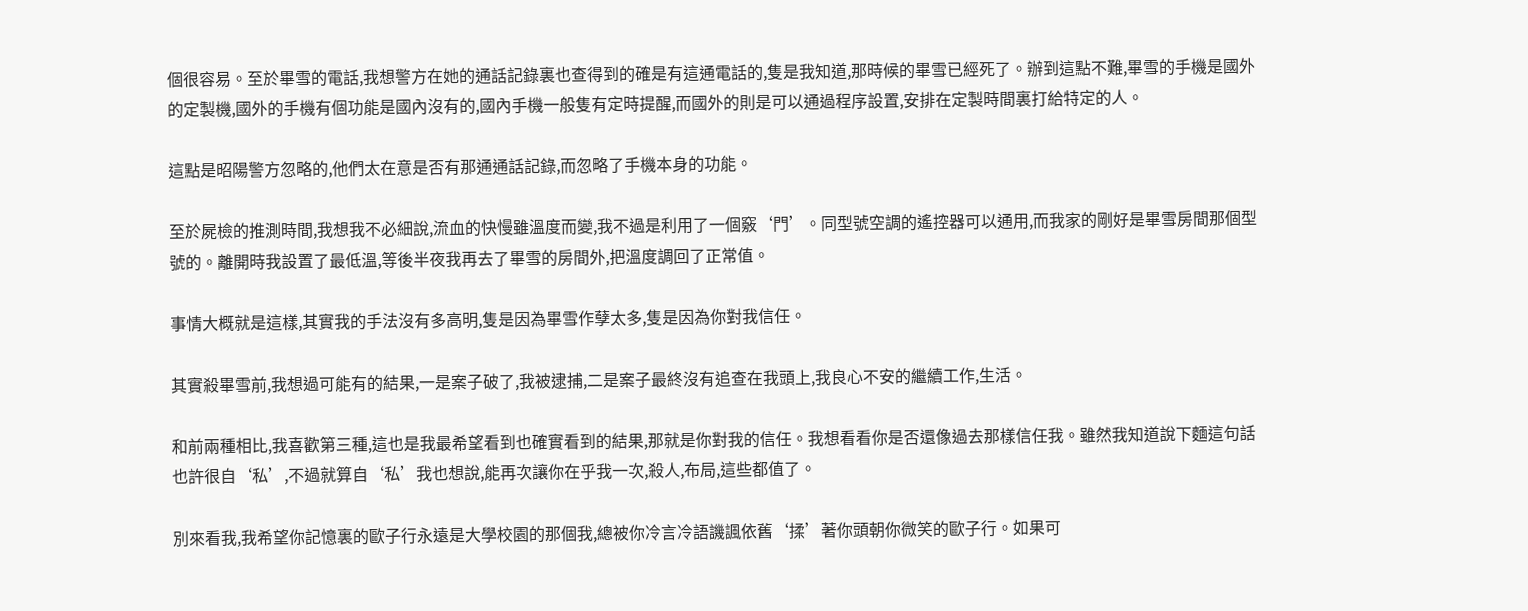個很容易。至於畢雪的電話,我想警方在她的通話記錄裏也查得到的確是有這通電話的,隻是我知道,那時候的畢雪已經死了。辦到這點不難,畢雪的手機是國外的定製機,國外的手機有個功能是國內沒有的,國內手機一般隻有定時提醒,而國外的則是可以通過程序設置,安排在定製時間裏打給特定的人。

這點是昭陽警方忽略的,他們太在意是否有那通通話記錄,而忽略了手機本身的功能。

至於屍檢的推測時間,我想我不必細說,流血的快慢雖溫度而變,我不過是利用了一個竅‘門’。同型號空調的遙控器可以通用,而我家的剛好是畢雪房間那個型號的。離開時我設置了最低溫,等後半夜我再去了畢雪的房間外,把溫度調回了正常值。

事情大概就是這樣,其實我的手法沒有多高明,隻是因為畢雪作孽太多,隻是因為你對我信任。

其實殺畢雪前,我想過可能有的結果,一是案子破了,我被逮捕,二是案子最終沒有追查在我頭上,我良心不安的繼續工作,生活。

和前兩種相比,我喜歡第三種,這也是我最希望看到也確實看到的結果,那就是你對我的信任。我想看看你是否還像過去那樣信任我。雖然我知道說下麵這句話也許很自‘私’,不過就算自‘私’我也想說,能再次讓你在乎我一次,殺人,布局,這些都值了。

別來看我,我希望你記憶裏的歐子行永遠是大學校園的那個我,總被你冷言冷語譏諷依舊‘揉’著你頭朝你微笑的歐子行。如果可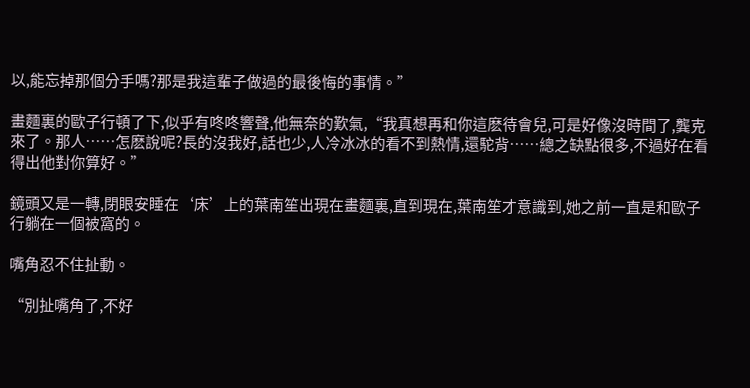以,能忘掉那個分手嗎?那是我這輩子做過的最後悔的事情。”

畫麵裏的歐子行頓了下,似乎有咚咚響聲,他無奈的歎氣,“我真想再和你這麽待會兒,可是好像沒時間了,龔克來了。那人……怎麽說呢?長的沒我好,話也少,人冷冰冰的看不到熱情,還駝背……總之缺點很多,不過好在看得出他對你算好。”

鏡頭又是一轉,閉眼安睡在‘床’上的葉南笙出現在畫麵裏,直到現在,葉南笙才意識到,她之前一直是和歐子行躺在一個被窩的。

嘴角忍不住扯動。

“別扯嘴角了,不好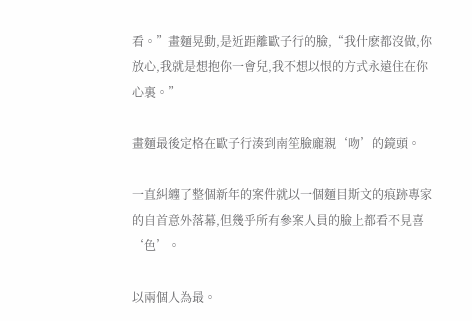看。”畫麵晃動,是近距離歐子行的臉,“我什麽都沒做,你放心,我就是想抱你一會兒,我不想以恨的方式永遠住在你心裏。”

畫麵最後定格在歐子行湊到南笙臉龐親‘吻’的鏡頭。

一直糾纏了整個新年的案件就以一個麵目斯文的痕跡專家的自首意外落幕,但幾乎所有參案人員的臉上都看不見喜‘色’。

以兩個人為最。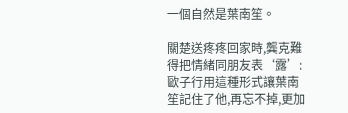一個自然是葉南笙。

關楚送疼疼回家時,龔克難得把情緒同朋友表‘露’:歐子行用這種形式讓葉南笙記住了他,再忘不掉,更加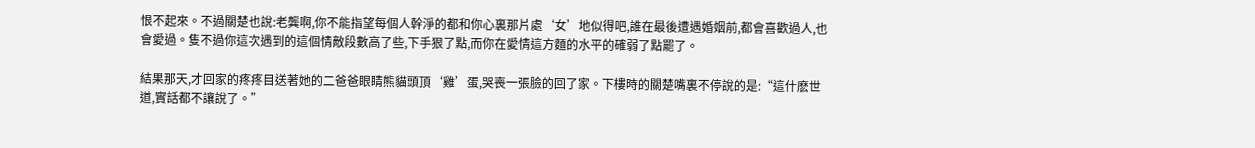恨不起來。不過關楚也說:老龔啊,你不能指望每個人幹淨的都和你心裏那片處‘女’地似得吧,誰在最後遭遇婚姻前,都會喜歡過人,也會愛過。隻不過你這次遇到的這個情敵段數高了些,下手狠了點,而你在愛情這方麵的水平的確弱了點罷了。

結果那天,才回家的疼疼目送著她的二爸爸眼睛熊貓頭頂‘雞’蛋,哭喪一張臉的回了家。下樓時的關楚嘴裏不停說的是:“這什麽世道,實話都不讓說了。”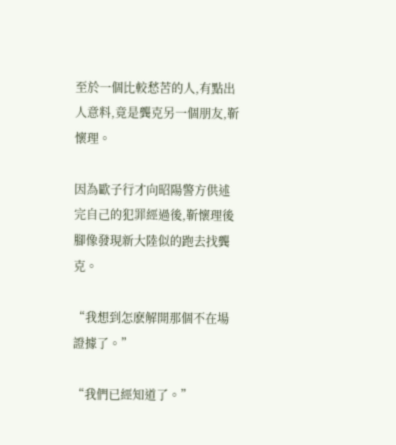至於一個比較愁苦的人,有點出人意料,竟是龔克另一個朋友,靳懷理。

因為歐子行才向昭陽警方供述完自己的犯罪經過後,靳懷理後腳像發現新大陸似的跑去找龔克。

“我想到怎麽解開那個不在場證據了。”

“我們已經知道了。”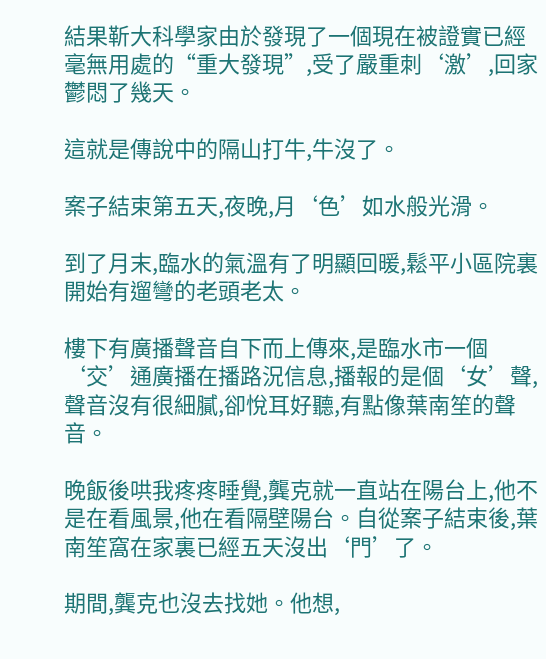結果靳大科學家由於發現了一個現在被證實已經毫無用處的“重大發現”,受了嚴重刺‘激’,回家鬱悶了幾天。

這就是傳說中的隔山打牛,牛沒了。

案子結束第五天,夜晚,月‘色’如水般光滑。

到了月末,臨水的氣溫有了明顯回暖,鬆平小區院裏開始有遛彎的老頭老太。

樓下有廣播聲音自下而上傳來,是臨水市一個‘交’通廣播在播路況信息,播報的是個‘女’聲,聲音沒有很細膩,卻悅耳好聽,有點像葉南笙的聲音。

晚飯後哄我疼疼睡覺,龔克就一直站在陽台上,他不是在看風景,他在看隔壁陽台。自從案子結束後,葉南笙窩在家裏已經五天沒出‘門’了。

期間,龔克也沒去找她。他想,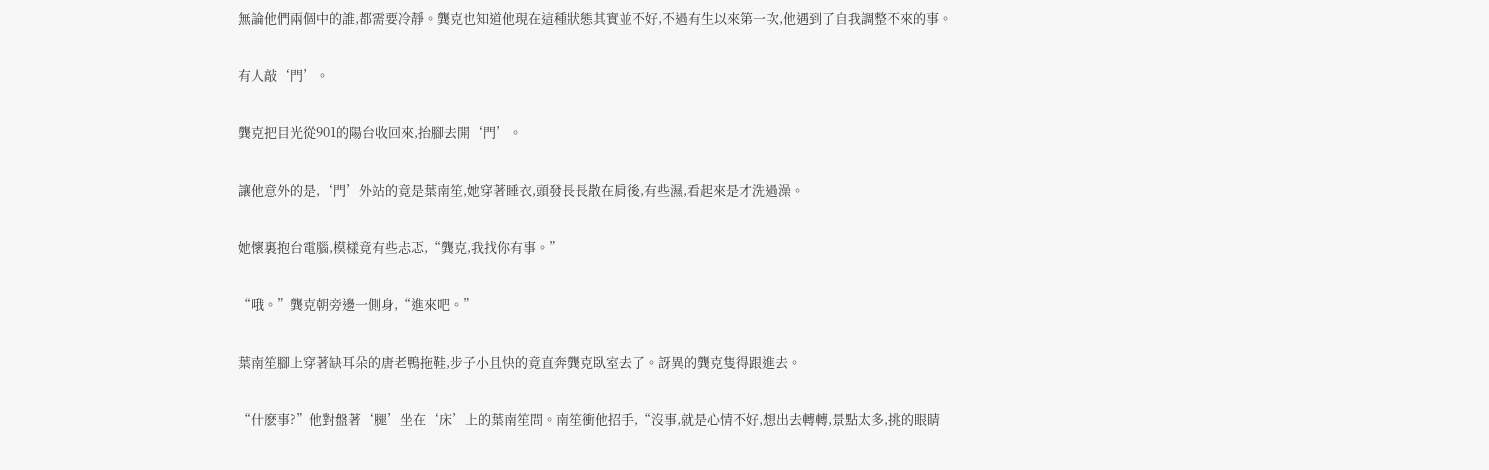無論他們兩個中的誰,都需要冷靜。龔克也知道他現在這種狀態其實並不好,不過有生以來第一次,他遇到了自我調整不來的事。

有人敲‘門’。

龔克把目光從901的陽台收回來,抬腳去開‘門’。

讓他意外的是,‘門’外站的竟是葉南笙,她穿著睡衣,頭發長長散在肩後,有些濕,看起來是才洗過澡。

她懷裏抱台電腦,模樣竟有些忐忑,“龔克,我找你有事。”

“哦。”龔克朝旁邊一側身,“進來吧。”

葉南笙腳上穿著缺耳朵的唐老鴨拖鞋,步子小且快的竟直奔龔克臥室去了。訝異的龔克隻得跟進去。

“什麽事?”他對盤著‘腿’坐在‘床’上的葉南笙問。南笙衝他招手,“沒事,就是心情不好,想出去轉轉,景點太多,挑的眼睛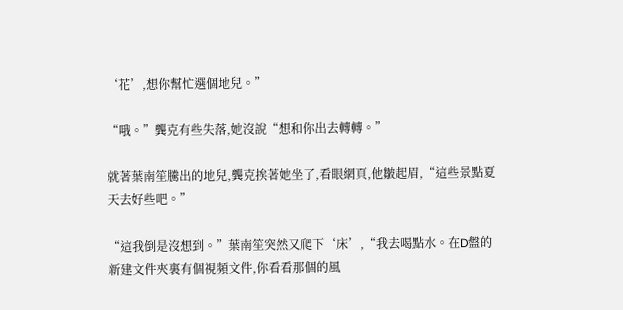‘花’,想你幫忙選個地兒。”

“哦。”龔克有些失落,她沒說“想和你出去轉轉。”

就著葉南笙騰出的地兒,龔克挨著她坐了,看眼網頁,他皺起眉,“這些景點夏天去好些吧。”

“這我倒是沒想到。”葉南笙突然又爬下‘床’,“我去喝點水。在D盤的新建文件夾裏有個視頻文件,你看看那個的風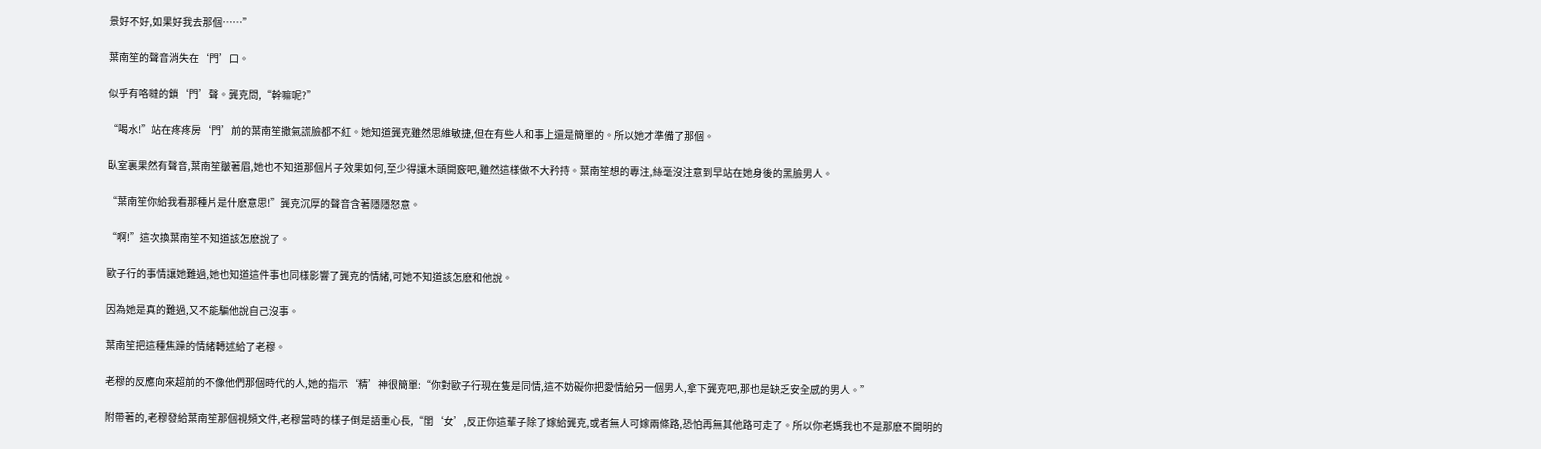景好不好,如果好我去那個……”

葉南笙的聲音消失在‘門’口。

似乎有咯噠的鎖‘門’聲。龔克問,“幹嘛呢?”

“喝水!”站在疼疼房‘門’前的葉南笙撒氣謊臉都不紅。她知道龔克雖然思維敏捷,但在有些人和事上還是簡單的。所以她才準備了那個。

臥室裏果然有聲音,葉南笙皺著眉,她也不知道那個片子效果如何,至少得讓木頭開竅吧,雖然這樣做不大矜持。葉南笙想的專注,絲毫沒注意到早站在她身後的黑臉男人。

“葉南笙你給我看那種片是什麽意思!”龔克沉厚的聲音含著隱隱怒意。

“啊!”這次換葉南笙不知道該怎麽說了。

歐子行的事情讓她難過,她也知道這件事也同樣影響了龔克的情緒,可她不知道該怎麽和他說。

因為她是真的難過,又不能騙他說自己沒事。

葉南笙把這種焦躁的情緒轉述給了老穆。

老穆的反應向來超前的不像他們那個時代的人,她的指示‘精’神很簡單:“你對歐子行現在隻是同情,這不妨礙你把愛情給另一個男人,拿下龔克吧,那也是缺乏安全感的男人。”

附帶著的,老穆發給葉南笙那個視頻文件,老穆當時的樣子倒是語重心長,“閨‘女’,反正你這輩子除了嫁給龔克,或者無人可嫁兩條路,恐怕再無其他路可走了。所以你老媽我也不是那麽不開明的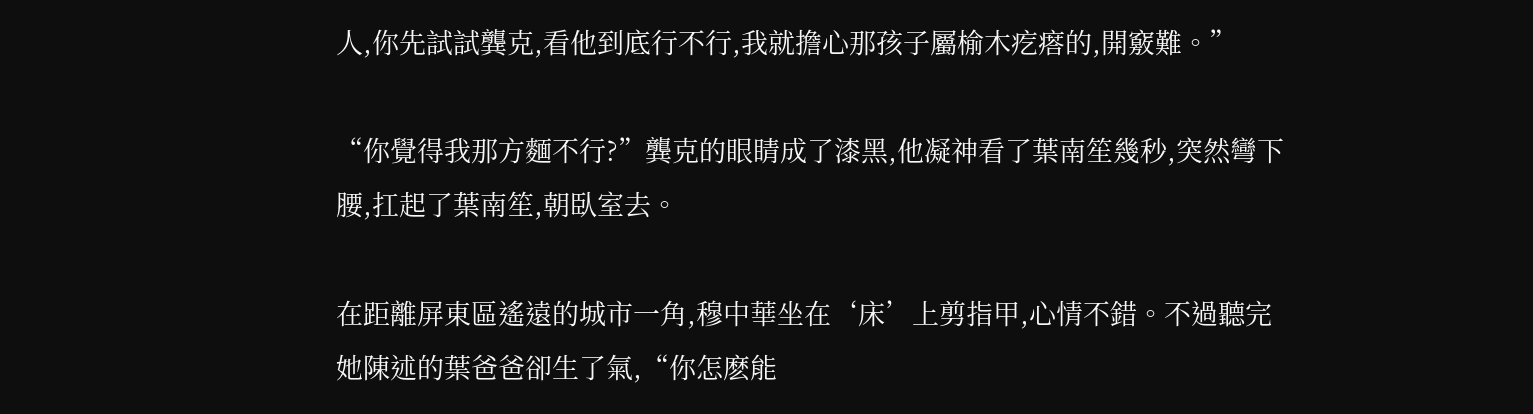人,你先試試龔克,看他到底行不行,我就擔心那孩子屬榆木疙瘩的,開竅難。”

“你覺得我那方麵不行?”龔克的眼睛成了漆黑,他凝神看了葉南笙幾秒,突然彎下腰,扛起了葉南笙,朝臥室去。

在距離屏東區遙遠的城市一角,穆中華坐在‘床’上剪指甲,心情不錯。不過聽完她陳述的葉爸爸卻生了氣,“你怎麽能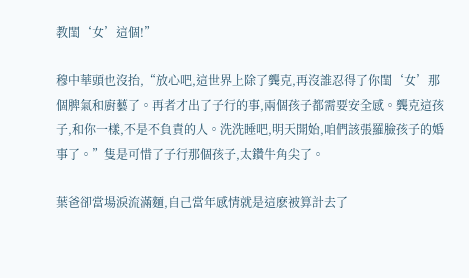教閨‘女’這個!”

穆中華頭也沒抬,“放心吧,這世界上除了龔克,再沒誰忍得了你閨‘女’那個脾氣和廚藝了。再者才出了子行的事,兩個孩子都需要安全感。龔克這孩子,和你一樣,不是不負責的人。洗洗睡吧,明天開始,咱們該張羅臉孩子的婚事了。”隻是可惜了子行那個孩子,太鑽牛角尖了。

葉爸卻當場淚流滿麵,自己當年感情就是這麽被算計去了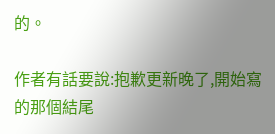的。

作者有話要說:抱歉更新晚了,開始寫的那個結尾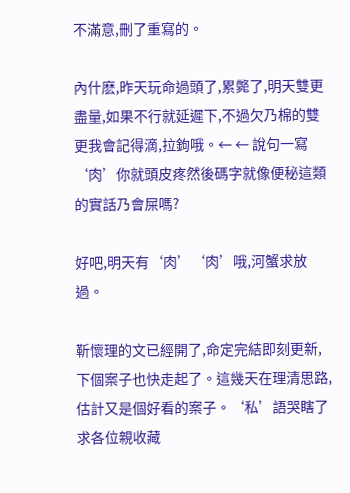不滿意,刪了重寫的。

內什麽,昨天玩命過頭了,累斃了,明天雙更盡量,如果不行就延遲下,不過欠乃棉的雙更我會記得滴,拉鉤哦。← ← 說句一寫‘肉’你就頭皮疼然後碼字就像便秘這類的實話乃會屎嗎?

好吧,明天有‘肉’‘肉’哦,河蟹求放過。

靳懷理的文已經開了,命定完結即刻更新,下個案子也快走起了。這幾天在理清思路,估計又是個好看的案子。‘私’語哭瞎了求各位親收藏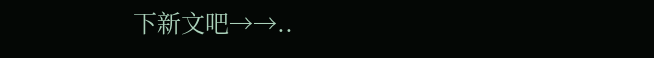下新文吧→→..